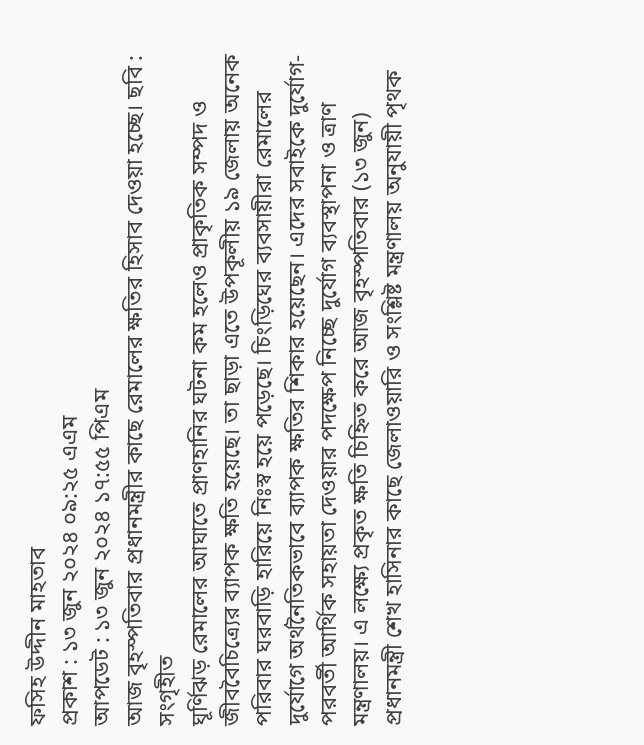ফসিহ উদ্দীন মাহতাব
প্রকাশ : ১৩ জুন ২০২৪ ০৯:২৫ এএম
আপডেট : ১৩ জুন ২০২৪ ১৭:৫৫ পিএম
আজ বৃহস্পতিবার প্রধানমন্ত্রীর কাছে রেমালের ক্ষতির হিসাব দেওয়া হচ্ছে। ছবি : সংগৃহীত
ঘূর্ণিঝড় রেমালের আঘাতে প্রাণহানির ঘটনা কম হলেও প্রাকৃতিক সম্পদ ও জীববৈচিত্র্যের ব্যাপক ক্ষতি হয়েছে। তা ছাড়া এতে উপকূলীয় ১৯ জেলায় অনেক পরিবার ঘরবাড়ি হারিয়ে নিঃস্ব হয়ে পড়েছে। চিংড়িঘের ব্যবসায়ীরা রেমালের দুর্যোগে অর্থনৈতিকভাবে ব্যাপক ক্ষতির শিকার হয়েছেন। এদের সবাইকে দুর্যোগ-পরবর্তী আর্থিক সহায়তা দেওয়ার পদক্ষেপ নিচ্ছে দুর্যোগ ব্যবস্থাপনা ও ত্রাণ মন্ত্রণালয়। এ লক্ষ্যে প্রকৃত ক্ষতি চিহ্নিত করে আজ বৃহস্পতিবার (১৩ জুন) প্রধানমন্ত্রী শেখ হাসিনার কাছে জেলাওয়ারি ও সংশ্লিষ্ট মন্ত্রণালয় অনুযায়ী পৃথক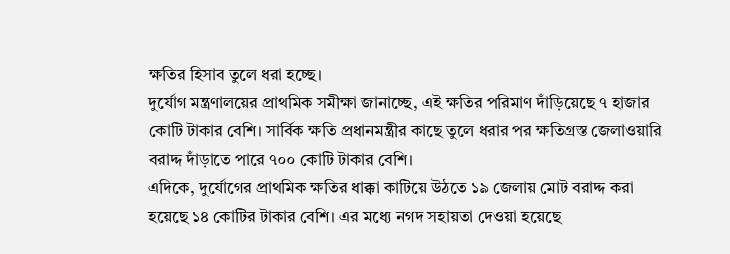ক্ষতির হিসাব তুলে ধরা হচ্ছে।
দুর্যোগ মন্ত্রণালয়ের প্রাথমিক সমীক্ষা জানাচ্ছে, এই ক্ষতির পরিমাণ দাঁড়িয়েছে ৭ হাজার কোটি টাকার বেশি। সার্বিক ক্ষতি প্রধানমন্ত্রীর কাছে তুলে ধরার পর ক্ষতিগ্রস্ত জেলাওয়ারি বরাদ্দ দাঁড়াতে পারে ৭০০ কোটি টাকার বেশি।
এদিকে, দুর্যোগের প্রাথমিক ক্ষতির ধাক্কা কাটিয়ে উঠতে ১৯ জেলায় মোট বরাদ্দ করা হয়েছে ১৪ কোটির টাকার বেশি। এর মধ্যে নগদ সহায়তা দেওয়া হয়েছে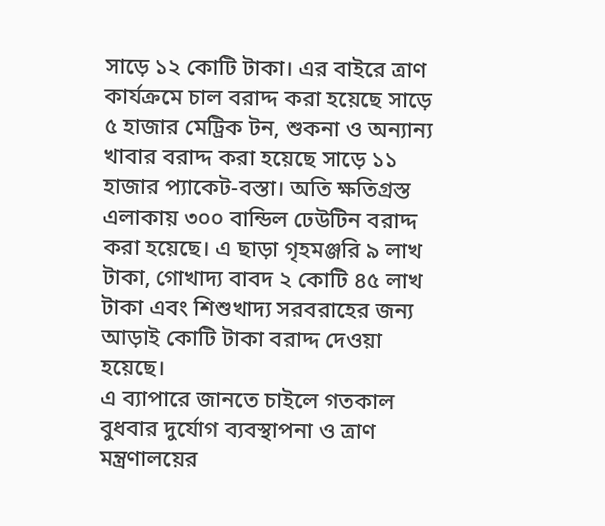সাড়ে ১২ কোটি টাকা। এর বাইরে ত্রাণ কার্যক্রমে চাল বরাদ্দ করা হয়েছে সাড়ে ৫ হাজার মেট্রিক টন, শুকনা ও অন্যান্য খাবার বরাদ্দ করা হয়েছে সাড়ে ১১ হাজার প্যাকেট-বস্তা। অতি ক্ষতিগ্রস্ত এলাকায় ৩০০ বান্ডিল ঢেউটিন বরাদ্দ করা হয়েছে। এ ছাড়া গৃহমঞ্জরি ৯ লাখ টাকা, গোখাদ্য বাবদ ২ কোটি ৪৫ লাখ টাকা এবং শিশুখাদ্য সরবরাহের জন্য আড়াই কোটি টাকা বরাদ্দ দেওয়া হয়েছে।
এ ব্যাপারে জানতে চাইলে গতকাল বুধবার দুর্যোগ ব্যবস্থাপনা ও ত্রাণ মন্ত্রণালয়ের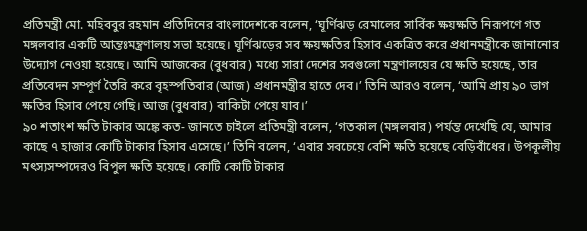প্রতিমন্ত্রী মো. মহিববুর রহমান প্রতিদিনের বাংলাদেশকে বলেন, ‘ঘূর্ণিঝড় রেমালের সার্বিক ক্ষয়ক্ষতি নিরূপণে গত মঙ্গলবার একটি আন্তঃমন্ত্রণালয় সভা হয়েছে। ঘূর্ণিঝড়ের সব ক্ষয়ক্ষতির হিসাব একত্রিত করে প্রধানমন্ত্রীকে জানানোর উদ্যোগ নেওয়া হয়েছে। আমি আজকের (বুধবার) মধ্যে সারা দেশের সবগুলো মন্ত্রণালয়ের যে ক্ষতি হয়েছে, তার প্রতিবেদন সম্পূর্ণ তৈরি করে বৃহস্পতিবার (আজ) প্রধানমন্ত্রীর হাতে দেব।’ তিনি আরও বলেন, ‘আমি প্রায় ৯০ ভাগ ক্ষতির হিসাব পেয়ে গেছি। আজ (বুধবার) বাকিটা পেয়ে যাব।’
৯০ শতাংশ ক্ষতি টাকার অঙ্কে কত- জানতে চাইলে প্রতিমন্ত্রী বলেন, ‘গতকাল (মঙ্গলবার) পর্যন্ত দেখেছি যে, আমার কাছে ৭ হাজার কোটি টাকার হিসাব এসেছে।’ তিনি বলেন, ‘এবার সবচেয়ে বেশি ক্ষতি হয়েছে বেড়িবাঁধের। উপকূলীয় মৎস্যসম্পদেরও বিপুল ক্ষতি হয়েছে। কোটি কোটি টাকার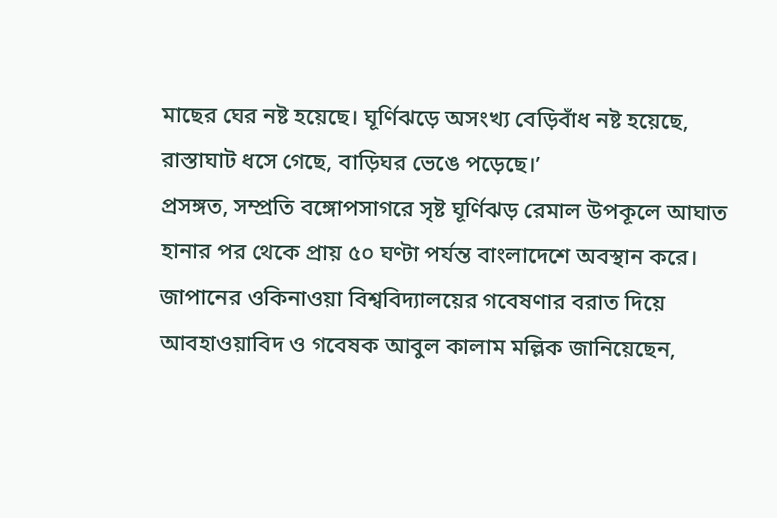মাছের ঘের নষ্ট হয়েছে। ঘূর্ণিঝড়ে অসংখ্য বেড়িবাঁধ নষ্ট হয়েছে, রাস্তাঘাট ধসে গেছে, বাড়িঘর ভেঙে পড়েছে।’
প্রসঙ্গত, সম্প্রতি বঙ্গোপসাগরে সৃষ্ট ঘূর্ণিঝড় রেমাল উপকূলে আঘাত হানার পর থেকে প্রায় ৫০ ঘণ্টা পর্যন্ত বাংলাদেশে অবস্থান করে। জাপানের ওকিনাওয়া বিশ্ববিদ্যালয়ের গবেষণার বরাত দিয়ে আবহাওয়াবিদ ও গবেষক আবুল কালাম মল্লিক জানিয়েছেন,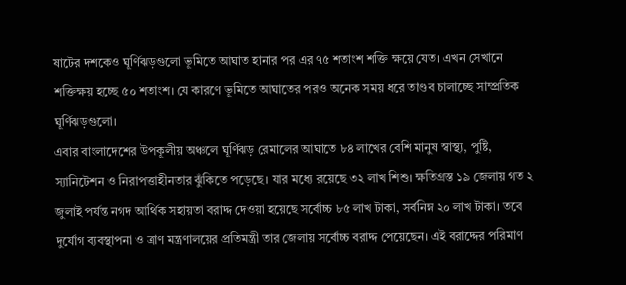ষাটের দশকেও ঘূর্ণিঝড়গুলো ভূমিতে আঘাত হানার পর এর ৭৫ শতাংশ শক্তি ক্ষয়ে যেত। এখন সেখানে শক্তিক্ষয় হচ্ছে ৫০ শতাংশ। যে কারণে ভূমিতে আঘাতের পরও অনেক সময় ধরে তাণ্ডব চালাচ্ছে সাম্প্রতিক ঘূর্ণিঝড়গুলো।
এবার বাংলাদেশের উপকূলীয় অঞ্চলে ঘূর্ণিঝড় রেমালের আঘাতে ৮৪ লাখের বেশি মানুষ স্বাস্থ্য, পুষ্টি, স্যানিটেশন ও নিরাপত্তাহীনতার ঝুঁকিতে পড়েছে। যার মধ্যে রয়েছে ৩২ লাখ শিশু। ক্ষতিগ্রস্ত ১৯ জেলায় গত ২ জুলাই পর্যন্ত নগদ আর্থিক সহায়তা বরাদ্দ দেওয়া হয়েছে সর্বোচ্চ ৮৫ লাখ টাকা, সর্বনিম্ন ২০ লাখ টাকা। তবে দুর্যোগ ব্যবস্থাপনা ও ত্রাণ মন্ত্রণালয়ের প্রতিমন্ত্রী তার জেলায় সর্বোচ্চ বরাদ্দ পেয়েছেন। এই বরাদ্দের পরিমাণ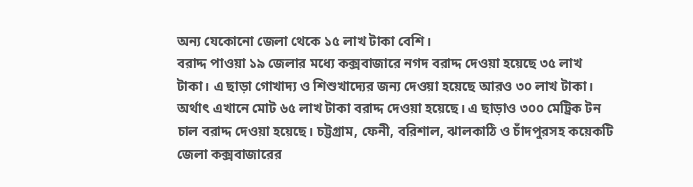অন্য যেকোনো জেলা থেকে ১৫ লাখ টাকা বেশি।
বরাদ্দ পাওয়া ১৯ জেলার মধ্যে কক্সবাজারে নগদ বরাদ্দ দেওয়া হয়েছে ৩৫ লাখ টাকা। এ ছাড়া গোখাদ্য ও শিশুখাদ্যের জন্য দেওয়া হয়েছে আরও ৩০ লাখ টাকা। অর্থাৎ এখানে মোট ৬৫ লাখ টাকা বরাদ্দ দেওয়া হয়েছে। এ ছাড়াও ৩০০ মেট্রিক টন চাল বরাদ্দ দেওয়া হয়েছে। চট্টগ্রাম, ফেনী, বরিশাল, ঝালকাঠি ও চাঁদপুরসহ কয়েকটি জেলা কক্সবাজারের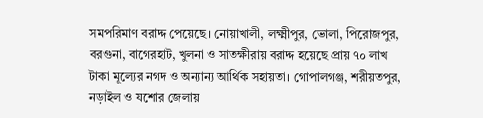সমপরিমাণ বরাদ্দ পেয়েছে। নোয়াখালী, লক্ষ্মীপুর, ভোলা, পিরোজপুর, বরগুনা, বাগেরহাট, খুলনা ও সাতক্ষীরায় বরাদ্দ হয়েছে প্রায় ৭০ লাখ টাকা মূল্যের নগদ ও অন্যান্য আর্থিক সহায়তা। গোপালগঞ্জ, শরীয়তপুর, নড়াইল ও যশোর জেলায়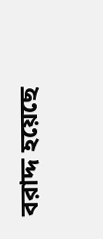বরাদ্দ হয়েছে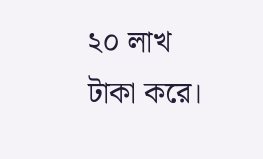২০ লাখ টাকা করে।